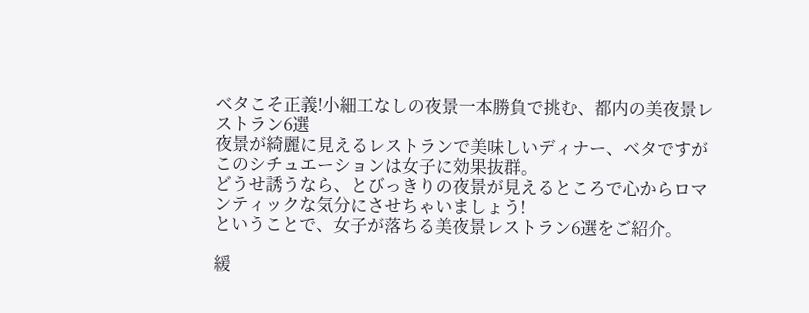ベタこそ正義!小細工なしの夜景一本勝負で挑む、都内の美夜景レストラン6選
夜景が綺麗に見えるレストランで美味しいディナー、ベタですがこのシチュエーションは女子に効果抜群。
どうせ誘うなら、とびっきりの夜景が見えるところで心からロマンティックな気分にさせちゃいましょう!
ということで、女子が落ちる美夜景レストラン6選をご紹介。

緩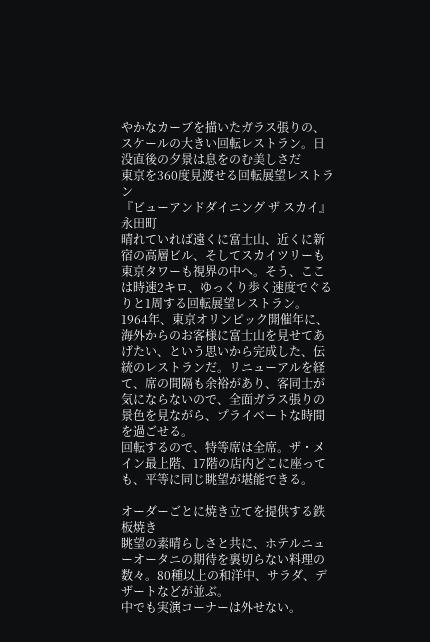やかなカーブを描いたガラス張りの、スケールの大きい回転レストラン。日没直後の夕景は息をのむ美しさだ
東京を360度見渡せる回転展望レストラン
『ビューアンドダイニング ザ スカイ』
永田町
晴れていれば遠くに富士山、近くに新宿の高層ビル、そしてスカイツリーも東京タワーも視界の中へ。そう、ここは時速2キロ、ゆっくり歩く速度でぐるりと1周する回転展望レストラン。
1964年、東京オリンピック開催年に、海外からのお客様に富士山を見せてあげたい、という思いから完成した、伝統のレストランだ。リニューアルを経て、席の間隔も余裕があり、客同士が気にならないので、全面ガラス張りの景色を見ながら、プライベートな時間を過ごせる。
回転するので、特等席は全席。ザ・メイン最上階、17階の店内どこに座っても、平等に同じ眺望が堪能できる。

オーダーごとに焼き立てを提供する鉄板焼き
眺望の素晴らしさと共に、ホテルニューオータニの期待を裏切らない料理の数々。80種以上の和洋中、サラダ、デザートなどが並ぶ。
中でも実演コーナーは外せない。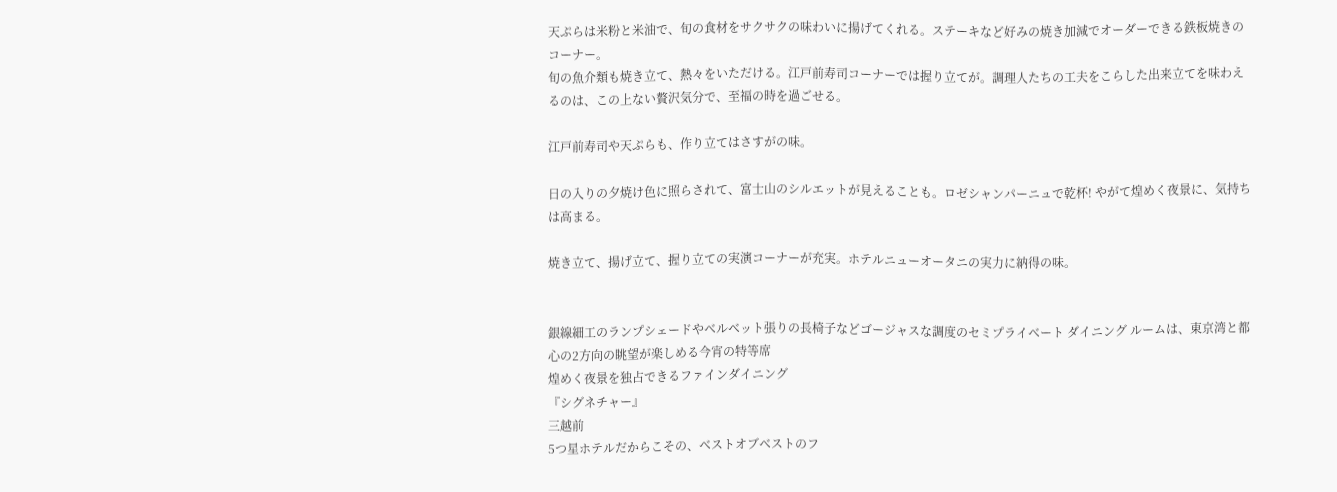天ぷらは米粉と米油で、旬の食材をサクサクの味わいに揚げてくれる。ステーキなど好みの焼き加減でオーダーできる鉄板焼きのコーナー。
旬の魚介類も焼き立て、熱々をいただける。江戸前寿司コーナーでは握り立てが。調理人たちの工夫をこらした出来立てを味わえるのは、この上ない贅沢気分で、至福の時を過ごせる。

江戸前寿司や天ぷらも、作り立てはさすがの味。

日の入りの夕焼け色に照らされて、富士山のシルエットが見えることも。ロゼシャンパーニュで乾杯! やがて煌めく夜景に、気持ちは高まる。

焼き立て、揚げ立て、握り立ての実演コーナーが充実。ホテルニューオータニの実力に納得の味。


銀線細工のランプシェードやベルベット張りの長椅子などゴージャスな調度のセミプライベート ダイニング ルームは、東京湾と都心の2方向の眺望が楽しめる今宵の特等席
煌めく夜景を独占できるファインダイニング
『シグネチャー』
三越前
5つ星ホテルだからこその、ベストオブベストのフ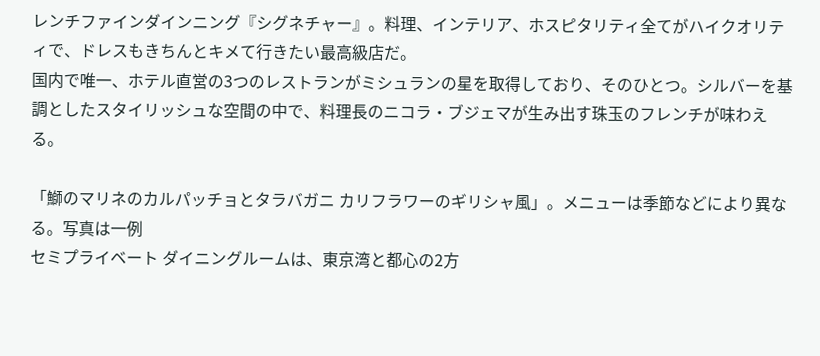レンチファインダインニング『シグネチャー』。料理、インテリア、ホスピタリティ全てがハイクオリティで、ドレスもきちんとキメて行きたい最高級店だ。
国内で唯一、ホテル直営の3つのレストランがミシュランの星を取得しており、そのひとつ。シルバーを基調としたスタイリッシュな空間の中で、料理長のニコラ・ブジェマが生み出す珠玉のフレンチが味わえる。

「鰤のマリネのカルパッチョとタラバガニ カリフラワーのギリシャ風」。メニューは季節などにより異なる。写真は一例
セミプライベート ダイニングルームは、東京湾と都心の2方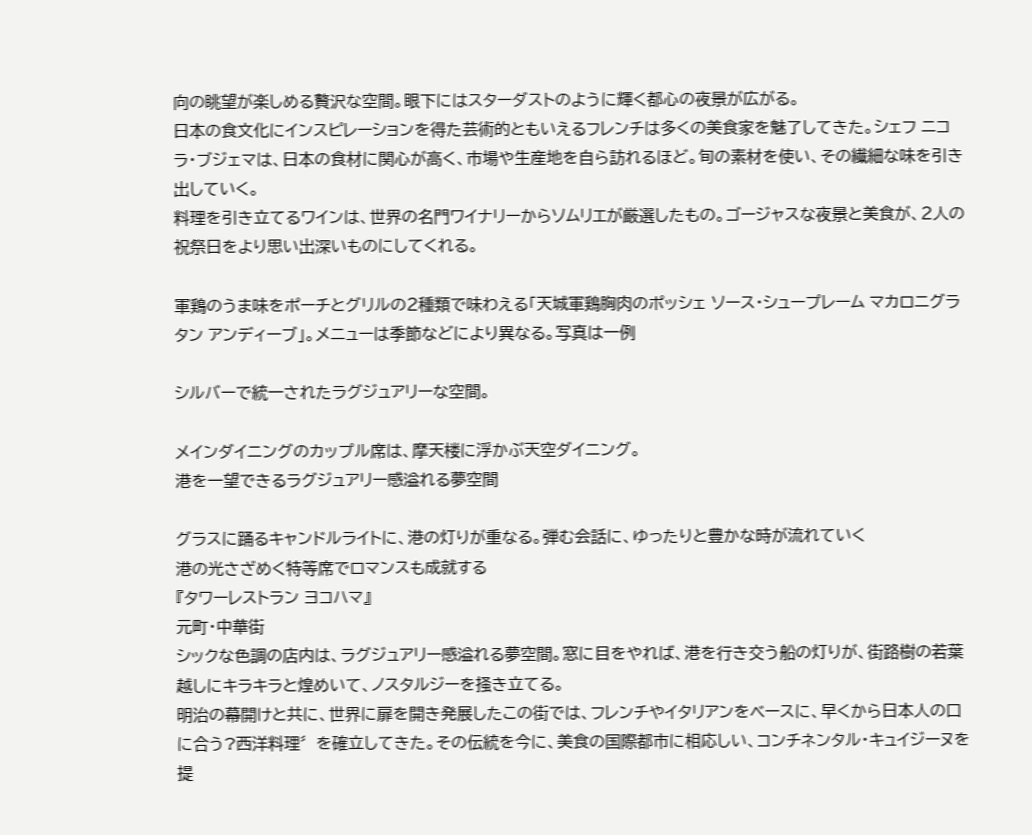向の眺望が楽しめる贅沢な空間。眼下にはスターダストのように輝く都心の夜景が広がる。
日本の食文化にインスピレーションを得た芸術的ともいえるフレンチは多くの美食家を魅了してきた。シェフ ニコラ・ブジェマは、日本の食材に関心が高く、市場や生産地を自ら訪れるほど。旬の素材を使い、その繊細な味を引き出していく。
料理を引き立てるワインは、世界の名門ワイナリーからソムリエが厳選したもの。ゴージャスな夜景と美食が、2人の祝祭日をより思い出深いものにしてくれる。

軍鶏のうま味をポーチとグリルの2種類で味わえる「天城軍鶏胸肉のポッシェ ソース・シュープレーム マカロニグラタン アンディーブ」。メニューは季節などにより異なる。写真は一例

シルバーで統一されたラグジュアリーな空間。

メインダイニングのカップル席は、摩天楼に浮かぶ天空ダイニング。
港を一望できるラグジュアリー感溢れる夢空間

グラスに踊るキャンドルライトに、港の灯りが重なる。弾む会話に、ゆったりと豊かな時が流れていく
港の光さざめく特等席でロマンスも成就する
『タワーレストラン ヨコハマ』
元町・中華街
シックな色調の店内は、ラグジュアリー感溢れる夢空間。窓に目をやれば、港を行き交う船の灯りが、街路樹の若葉越しにキラキラと煌めいて、ノスタルジーを掻き立てる。
明治の幕開けと共に、世界に扉を開き発展したこの街では、フレンチやイタリアンをベースに、早くから日本人の口に合う?西洋料理〞を確立してきた。その伝統を今に、美食の国際都市に相応しい、コンチネンタル・キュイジーヌを提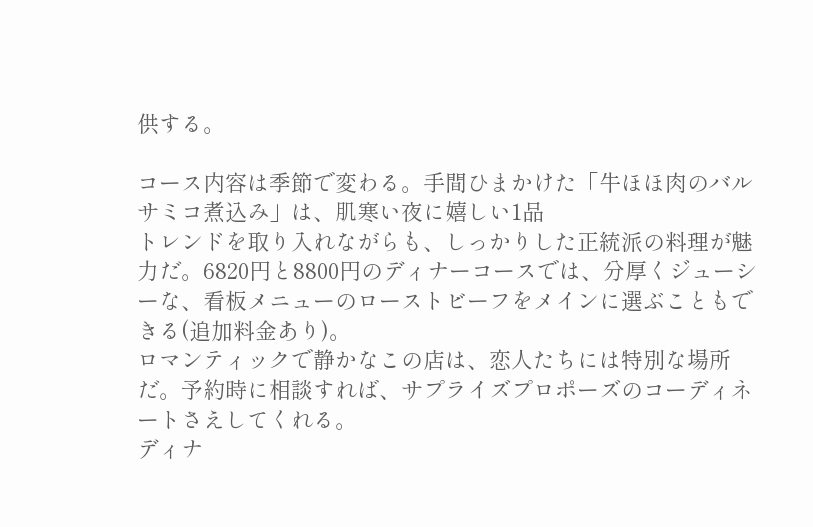供する。

コース内容は季節で変わる。手間ひまかけた「牛ほほ肉のバルサミコ煮込み」は、肌寒い夜に嬉しい1品
トレンドを取り入れながらも、しっかりした正統派の料理が魅力だ。6820円と8800円のディナーコースでは、分厚くジューシーな、看板メニューのローストビーフをメインに選ぶこともできる(追加料金あり)。
ロマンティックで静かなこの店は、恋人たちには特別な場所だ。予約時に相談すれば、サプライズプロポーズのコーディネートさえしてくれる。
ディナ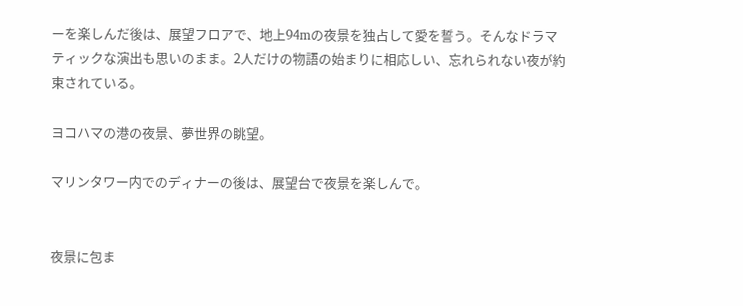ーを楽しんだ後は、展望フロアで、地上94mの夜景を独占して愛を誓う。そんなドラマティックな演出も思いのまま。2人だけの物語の始まりに相応しい、忘れられない夜が約束されている。

ヨコハマの港の夜景、夢世界の眺望。

マリンタワー内でのディナーの後は、展望台で夜景を楽しんで。


夜景に包ま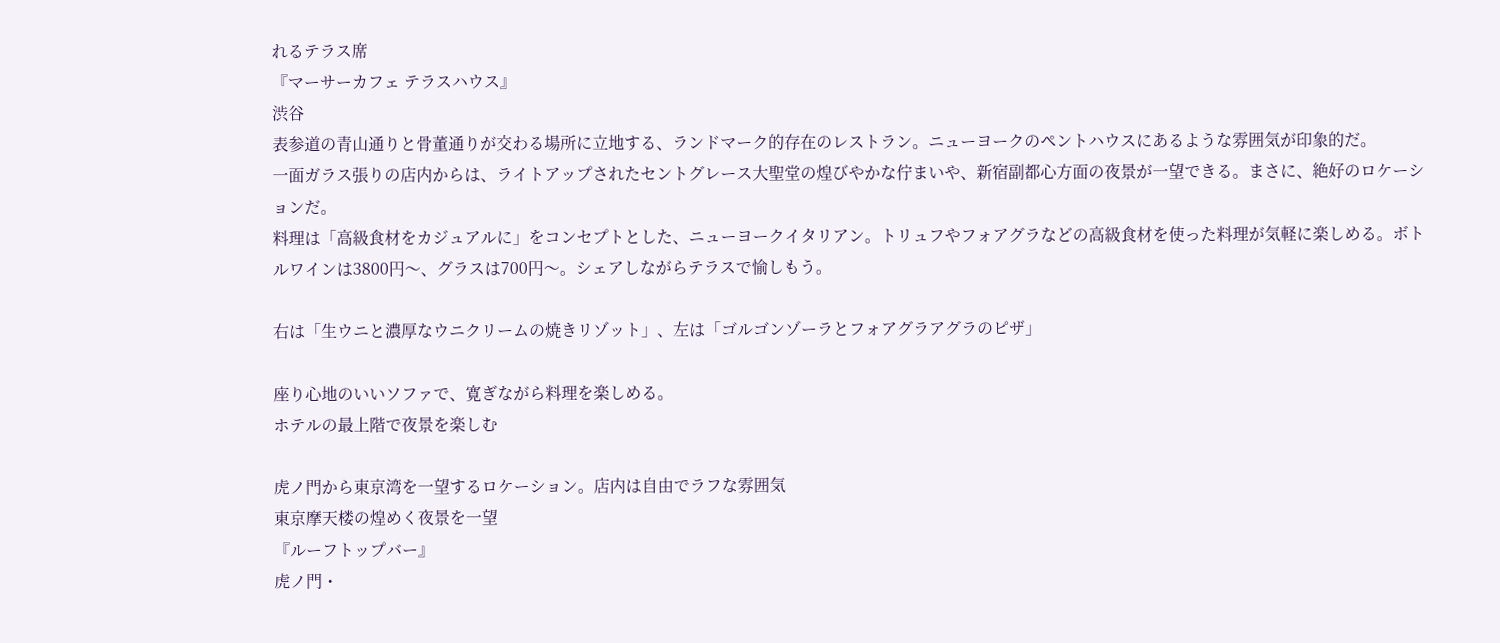れるテラス席
『マーサーカフェ テラスハウス』
渋谷
表参道の青山通りと骨董通りが交わる場所に立地する、ランドマーク的存在のレストラン。ニューヨークのペントハウスにあるような雰囲気が印象的だ。
一面ガラス張りの店内からは、ライトアップされたセントグレース大聖堂の煌びやかな佇まいや、新宿副都心方面の夜景が一望できる。まさに、絶好のロケーションだ。
料理は「高級食材をカジュアルに」をコンセプトとした、ニューヨークイタリアン。トリュフやフォアグラなどの高級食材を使った料理が気軽に楽しめる。ボトルワインは3800円〜、グラスは700円〜。シェアしながらテラスで愉しもう。

右は「生ウニと濃厚なウニクリームの焼きリゾット」、左は「ゴルゴンゾーラとフォアグラアグラのピザ」

座り心地のいいソファで、寛ぎながら料理を楽しめる。
ホテルの最上階で夜景を楽しむ

虎ノ門から東京湾を一望するロケーション。店内は自由でラフな雰囲気
東京摩天楼の煌めく夜景を一望
『ルーフトップバー』
虎ノ門・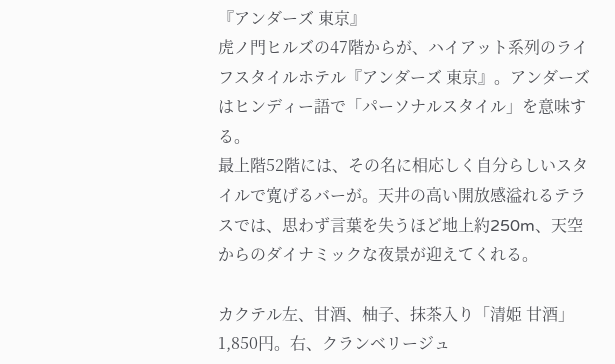『アンダーズ 東京』
虎ノ門ヒルズの47階からが、ハイアット系列のライフスタイルホテル『アンダーズ 東京』。アンダーズはヒンディー語で「パーソナルスタイル」を意味する。
最上階52階には、その名に相応しく自分らしいスタイルで寛げるバーが。天井の高い開放感溢れるテラスでは、思わず言葉を失うほど地上約250m、天空からのダイナミックな夜景が迎えてくれる。

カクテル左、甘酒、柚子、抹茶入り「清姫 甘酒」1,850円。右、クランベリージュ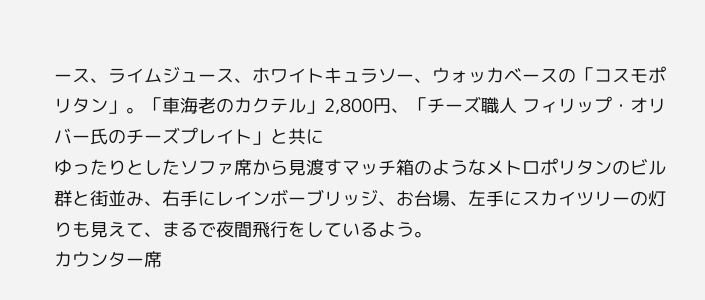ース、ライムジュース、ホワイトキュラソー、ウォッカベースの「コスモポリタン」。「車海老のカクテル」2,800円、「チーズ職人 フィリップ・オリバー氏のチーズプレイト」と共に
ゆったりとしたソファ席から見渡すマッチ箱のようなメトロポリタンのビル群と街並み、右手にレインボーブリッジ、お台場、左手にスカイツリーの灯りも見えて、まるで夜間飛行をしているよう。
カウンター席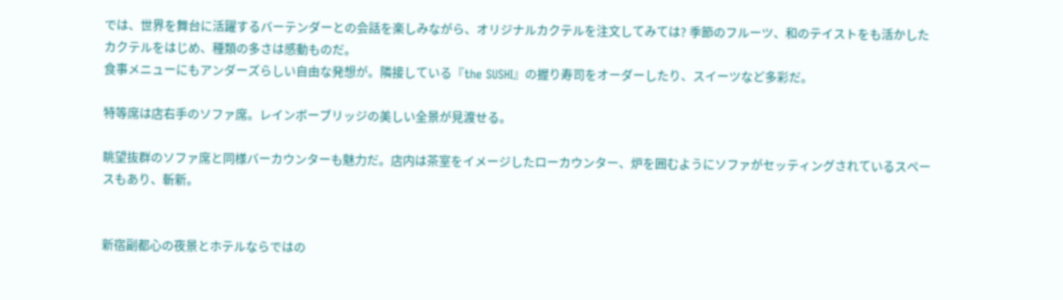では、世界を舞台に活躍するバーテンダーとの会話を楽しみながら、オリジナルカクテルを注文してみては? 季節のフルーツ、和のテイストをも活かしたカクテルをはじめ、種類の多さは感動ものだ。
食事メニューにもアンダーズらしい自由な発想が。隣接している『the SUSHI』の握り寿司をオーダーしたり、スイーツなど多彩だ。

特等席は店右手のソファ席。レインボーブリッジの美しい全景が見渡せる。

眺望抜群のソファ席と同様バーカウンターも魅力だ。店内は茶室をイメージしたローカウンター、炉を囲むようにソファがセッティングされているスペースもあり、斬新。


新宿副都心の夜景とホテルならではの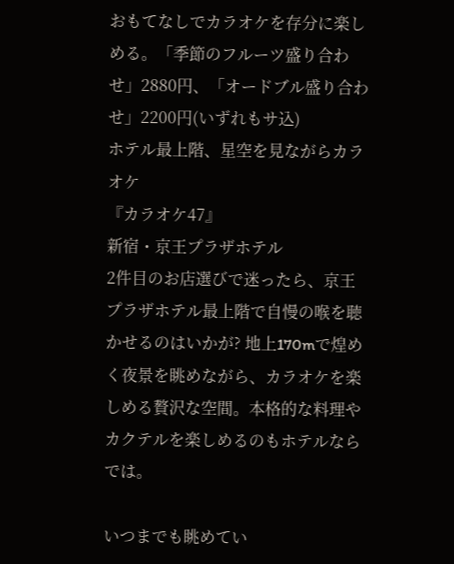おもてなしでカラオケを存分に楽しめる。「季節のフルーツ盛り合わせ」2880円、「オードブル盛り合わせ」2200円(いずれもサ込)
ホテル最上階、星空を見ながらカラオケ
『カラオケ47』
新宿・京王プラザホテル
2件目のお店選びで迷ったら、京王プラザホテル最上階で自慢の喉を聴かせるのはいかが? 地上170mで煌めく夜景を眺めながら、カラオケを楽しめる贅沢な空間。本格的な料理やカクテルを楽しめるのもホテルならでは。

いつまでも眺めてい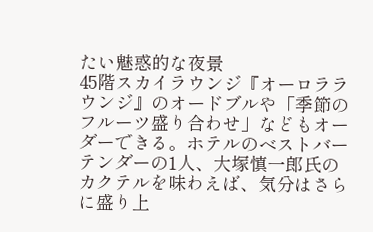たい魅惑的な夜景
45階スカイラウンジ『オーロララウンジ』のオードブルや「季節のフルーツ盛り合わせ」などもオーダーできる。ホテルのベストバーテンダーの1人、大塚慎一郎氏のカクテルを味わえば、気分はさらに盛り上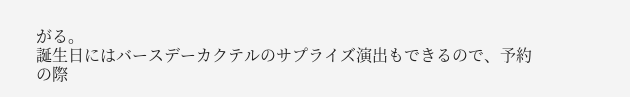がる。
誕生日にはバースデーカクテルのサプライズ演出もできるので、予約の際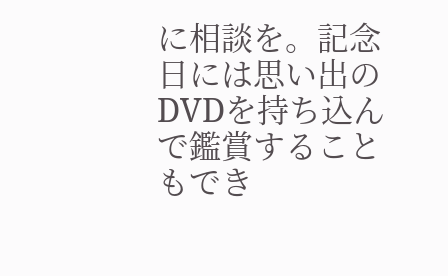に相談を。記念日には思い出のDVDを持ち込んで鑑賞することもでき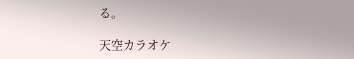る。

天空カラオケ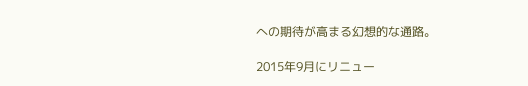への期待が高まる幻想的な通路。

2015年9月にリニュー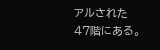アルされた47階にある。